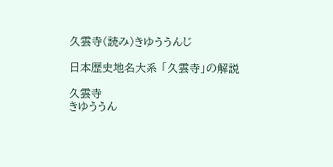久雲寺(読み)きゆううんじ

日本歴史地名大系 「久雲寺」の解説

久雲寺
きゆううん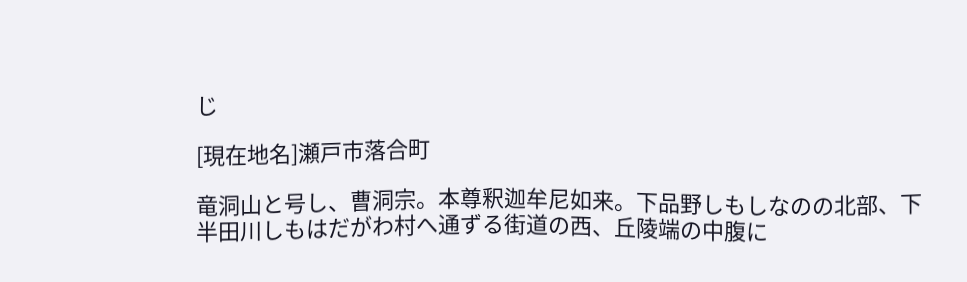じ

[現在地名]瀬戸市落合町

竜洞山と号し、曹洞宗。本尊釈迦牟尼如来。下品野しもしなのの北部、下半田川しもはだがわ村へ通ずる街道の西、丘陵端の中腹に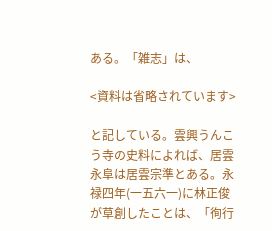ある。「雑志」は、

<資料は省略されています>

と記している。雲興うんこう寺の史料によれば、居雲永阜は居雲宗準とある。永禄四年(一五六一)に林正俊が草創したことは、「徇行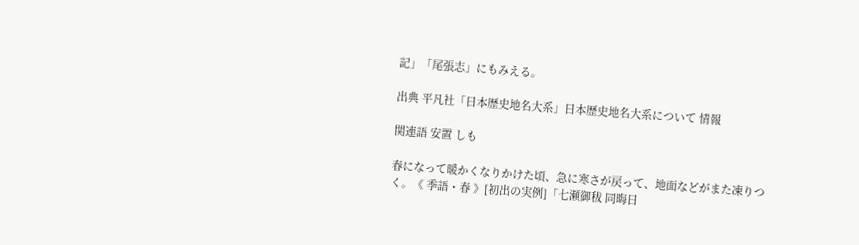記」「尾張志」にもみえる。

出典 平凡社「日本歴史地名大系」日本歴史地名大系について 情報

関連語 安置 しも

春になって暖かくなりかけた頃、急に寒さが戻って、地面などがまた凍りつく。《 季語・春 》[初出の実例]「七瀬御秡 同晦日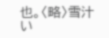也。〈略〉雪汁い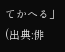てかへる」(出典:俳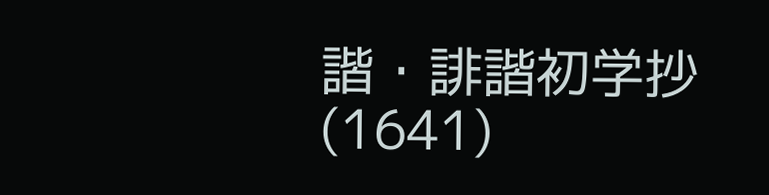諧・誹諧初学抄(1641)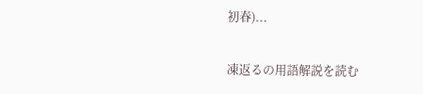初春)...

凍返るの用語解説を読む